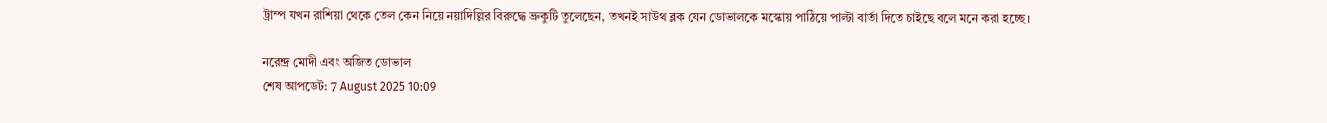ট্রাম্প যখন রাশিয়া থেকে তেল কেন নিয়ে নয়াদিল্লির বিরুদ্ধে ভ্রুকুটি তুলেছেন, তখনই সাউথ ব্লক যেন ডোভালকে মস্কোয় পাঠিয়ে পাল্টা বার্তা দিতে চাইছে বলে মনে করা হচ্ছে।

নরেন্দ্র মোদী এবং অজিত ডোভাল
শেষ আপডেট: 7 August 2025 10:09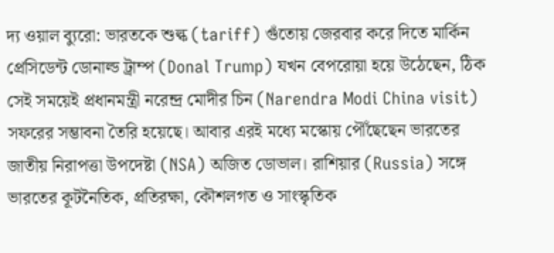দ্য ওয়াল ব্যুরো: ভারতকে শুল্ক (tariff) গুঁতোয় জেরবার করে দিতে মার্কিন প্রেসিডেন্ট ডোনাল্ড ট্রাম্প (Donal Trump) যখন বেপরোয়া হয়ে উঠেছেন, ঠিক সেই সময়েই প্রধানমন্ত্রী নরেন্দ্র মোদীর চিন (Narendra Modi China visit) সফরের সম্ভাবনা তৈরি হয়েছে। আবার এরই মধ্যে মস্কোয় পৌঁছেছেন ভারতের জাতীয় নিরাপত্তা উপদেষ্টা (NSA) অজিত ডোভাল। রাশিয়ার (Russia) সঙ্গে ভারতের কূটনৈতিক, প্রতিরক্ষা, কৌশলগত ও সাংস্কৃতিক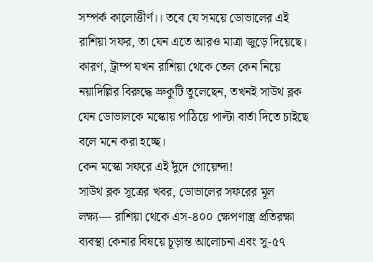সম্পর্ক কালোত্তীর্ণ।। তবে যে সময়ে ডোভালের এই রাশিয়া সফর, তা যেন এতে আরও মাত্রা জুড়ে দিয়েছে। কারণ, ট্রাম্প যখন রাশিয়া থেকে তেল কেন নিয়ে নয়াদিল্লির বিরুদ্ধে ভ্রুকুটি তুলেছেন, তখনই সাউথ ব্লক যেন ডোভালকে মস্কোয় পাঠিয়ে পাল্টা বার্তা দিতে চাইছে বলে মনে করা হচ্ছে।
কেন মস্কো সফরে এই দুঁদে গোয়েন্দা!
সাউথ ব্লক সূত্রের খবর, ডোভালের সফরের মূল লক্ষ্য— রাশিয়া থেকে এস-৪০০ ক্ষেপণাস্ত্র প্রতিরক্ষা ব্যবস্থা কেনার বিষয়ে চূড়ান্ত আলোচনা এবং সু-৫৭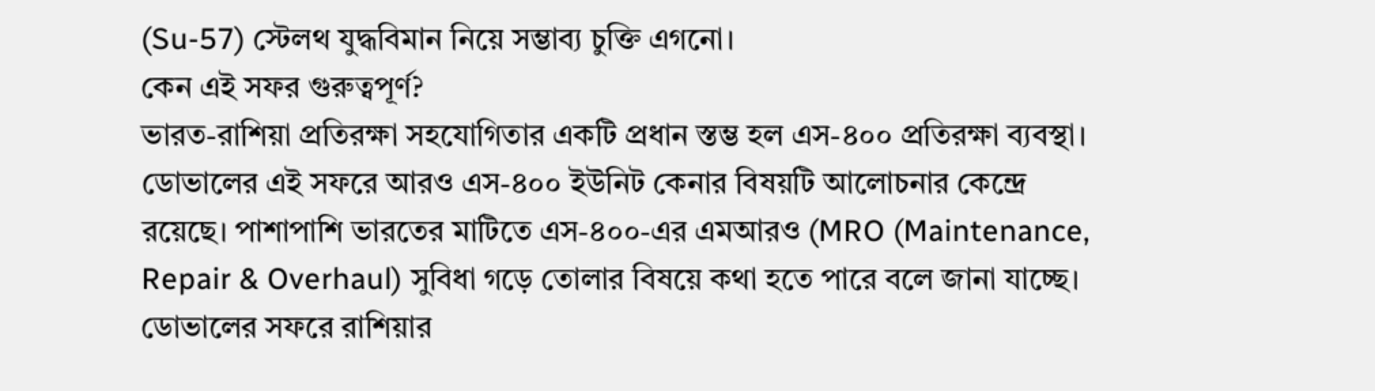(Su-57) স্টেলথ যুদ্ধবিমান নিয়ে সম্ভাব্য চুক্তি এগনো।
কেন এই সফর গুরুত্বপূর্ণ?
ভারত-রাশিয়া প্রতিরক্ষা সহযোগিতার একটি প্রধান স্তম্ভ হল এস-৪০০ প্রতিরক্ষা ব্যবস্থা। ডোভালের এই সফরে আরও এস-৪০০ ইউনিট কেনার বিষয়টি আলোচনার কেন্দ্রে রয়েছে। পাশাপাশি ভারতের মাটিতে এস-৪০০-এর এমআরও (MRO (Maintenance, Repair & Overhaul) সুবিধা গড়ে তোলার বিষয়ে কথা হতে পারে বলে জানা যাচ্ছে।
ডোভালের সফরে রাশিয়ার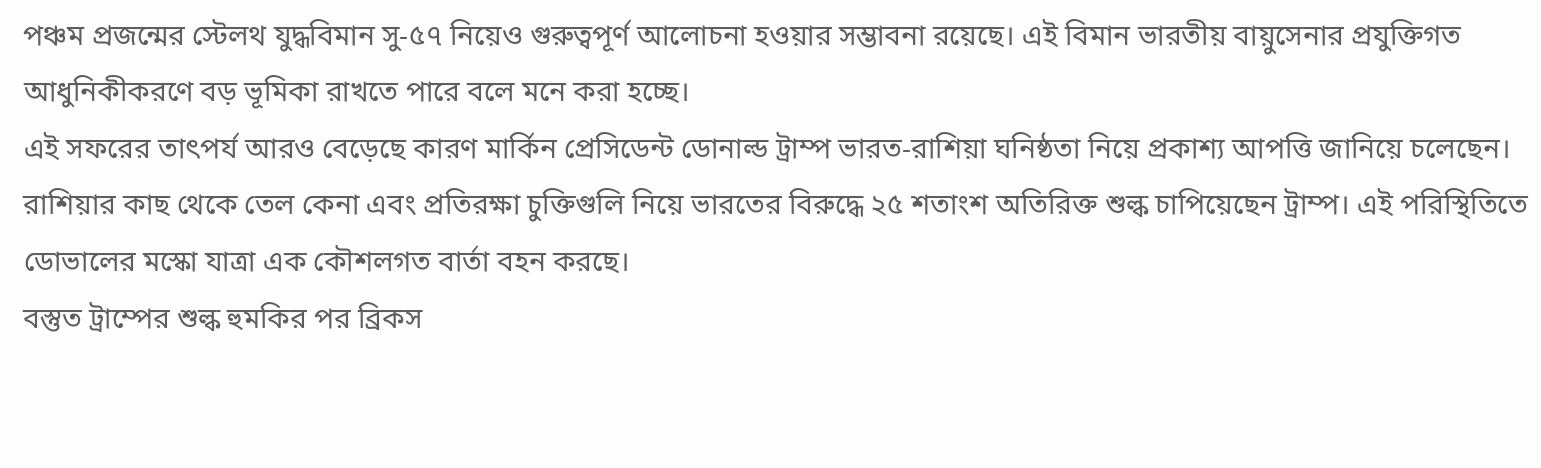পঞ্চম প্রজন্মের স্টেলথ যুদ্ধবিমান সু-৫৭ নিয়েও গুরুত্বপূর্ণ আলোচনা হওয়ার সম্ভাবনা রয়েছে। এই বিমান ভারতীয় বায়ুসেনার প্রযুক্তিগত আধুনিকীকরণে বড় ভূমিকা রাখতে পারে বলে মনে করা হচ্ছে।
এই সফরের তাৎপর্য আরও বেড়েছে কারণ মার্কিন প্রেসিডেন্ট ডোনাল্ড ট্রাম্প ভারত-রাশিয়া ঘনিষ্ঠতা নিয়ে প্রকাশ্য আপত্তি জানিয়ে চলেছেন। রাশিয়ার কাছ থেকে তেল কেনা এবং প্রতিরক্ষা চুক্তিগুলি নিয়ে ভারতের বিরুদ্ধে ২৫ শতাংশ অতিরিক্ত শুল্ক চাপিয়েছেন ট্রাম্প। এই পরিস্থিতিতে ডোভালের মস্কো যাত্রা এক কৌশলগত বার্তা বহন করছে।
বস্তুত ট্রাম্পের শুল্ক হুমকির পর ব্রিকস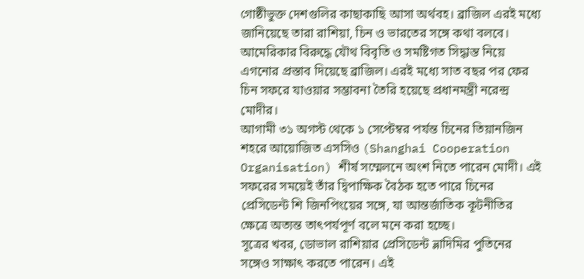গোষ্ঠীভুক্ত দেশগুলির কাছাকাছি আসা অর্থবহ। ব্রাজিল এরই মধ্যে জানিয়েছে তারা রাশিয়া, চিন ও ভারতের সঙ্গে কথা বলবে। আমেরিকার বিরুদ্ধে যৌথ বিবৃতি ও সমষ্টিগত সিদ্ধান্ত নিয়ে এগনোর প্রস্তাব দিয়েছে ব্রাজিল। এরই মধ্যে সাত বছর পর ফের চিন সফরে যাওয়ার সম্ভাবনা তৈরি হয়েছে প্রধানমন্ত্রী নরেন্দ্র মোদীর।
আগামী ৩১ অগস্ট থেকে ১ সেপ্টেম্বর পর্যন্ত চিনের তিয়ানজিন শহরে আয়োজিত এসসিও (Shanghai Cooperation Organisation) শীর্ষ সম্মেলনে অংশ নিতে পারেন মোদী। এই সফরের সময়েই তাঁর দ্বিপাক্ষিক বৈঠক হতে পারে চিনের প্রেসিডেন্ট শি জিনপিংয়ের সঙ্গে, যা আন্তর্জাতিক কূটনীতির ক্ষেত্রে অত্যন্ত তাৎপর্যপূর্ণ বলে মনে করা হচ্ছে।
সূত্রের খবর, ডোভাল রাশিয়ার প্রেসিডেন্ট ভ্লাদিমির পুতিনের সঙ্গেও সাক্ষাৎ করতে পারেন। এই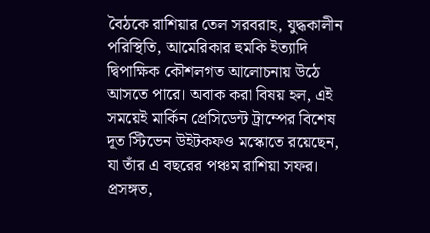বৈঠকে রাশিয়ার তেল সরবরাহ, যুদ্ধকালীন পরিস্থিতি, আমেরিকার হুমকি ইত্যাদি দ্বিপাক্ষিক কৌশলগত আলোচনায় উঠে আসতে পারে। অবাক করা বিষয় হল, এই সময়েই মার্কিন প্রেসিডেন্ট ট্রাম্পের বিশেষ দূত স্টিভেন উইটকফও মস্কোতে রয়েছেন, যা তাঁর এ বছরের পঞ্চম রাশিয়া সফর।
প্রসঙ্গত,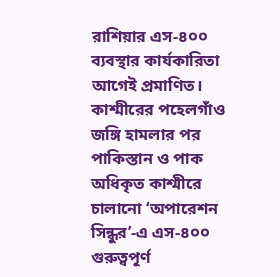রাশিয়ার এস-৪০০ ব্যবস্থার কার্যকারিতা আগেই প্রমাণিত। কাশ্মীরের পহেলগাঁও জঙ্গি হামলার পর পাকিস্তান ও পাক অধিকৃত কাশ্মীরে চালানো ‘অপারেশন সিন্ধুর’-এ এস-৪০০ গুরুত্বপূর্ণ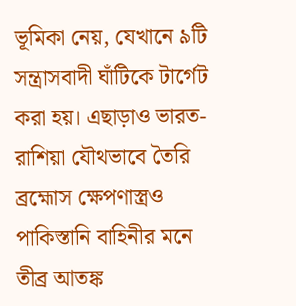ভূমিকা নেয়, যেখানে ৯টি সন্ত্রাসবাদী ঘাঁটিকে টার্গেট করা হয়। এছাড়াও ভারত-রাশিয়া যৌথভাবে তৈরি ব্রহ্মোস ক্ষেপণাস্ত্রও পাকিস্তানি বাহিনীর মনে তীব্র আতঙ্ক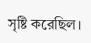সৃষ্টি করেছিল।